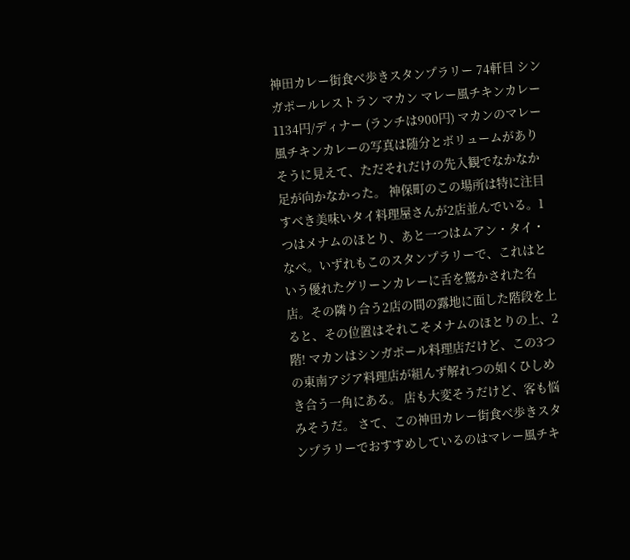神田カレー街食べ歩きスタンプラリー 74軒目 シンガポールレストラン マカン マレー風チキンカレー 1134円/ディナー (ランチは900円) マカンのマレー風チキンカレーの写真は随分とボリュームがありそうに見えて、ただそれだけの先入観でなかなか足が向かなかった。 神保町のこの場所は特に注目すべき美味いタイ料理屋さんが2店並んでいる。1つはメナムのほとり、あと一つはムアン・タイ・なべ。いずれもこのスタンプラリーで、これはという優れたグリーンカレーに舌を驚かされた名店。その隣り合う2店の間の露地に面した階段を上ると、その位置はそれこそメナムのほとりの上、2階! マカンはシンガポール料理店だけど、この3つの東南アジア料理店が組んず解れつの如くひしめき合う一角にある。 店も大変そうだけど、客も悩みそうだ。 さて、この神田カレー街食べ歩きスタンプラリーでおすすめしているのはマレー風チキ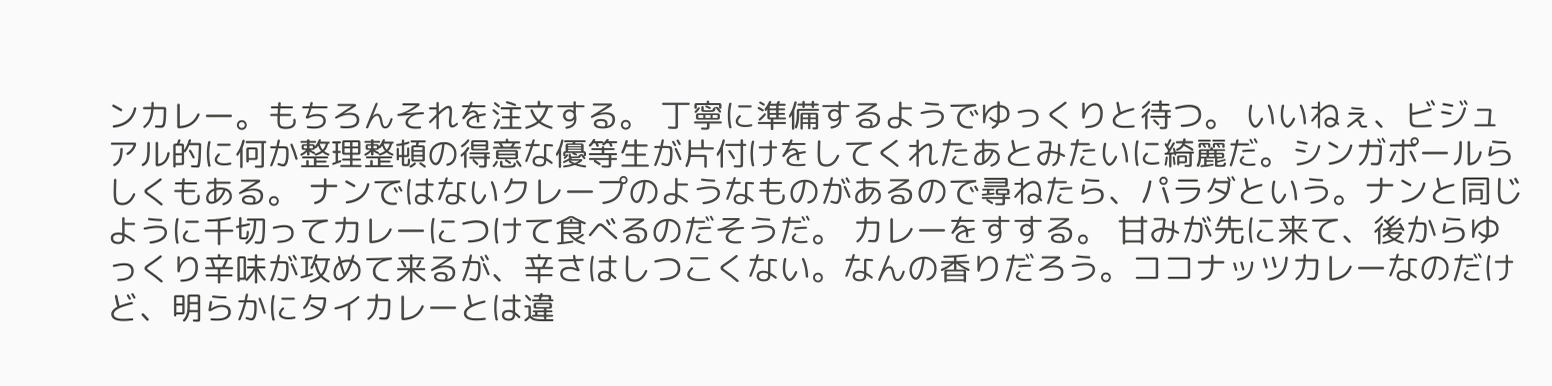ンカレー。もちろんそれを注文する。 丁寧に準備するようでゆっくりと待つ。 いいねぇ、ビジュアル的に何か整理整頓の得意な優等生が片付けをしてくれたあとみたいに綺麗だ。シンガポールらしくもある。 ナンではないクレープのようなものがあるので尋ねたら、パラダという。ナンと同じように千切ってカレーにつけて食べるのだそうだ。 カレーをすする。 甘みが先に来て、後からゆっくり辛味が攻めて来るが、辛さはしつこくない。なんの香りだろう。ココナッツカレーなのだけど、明らかにタイカレーとは違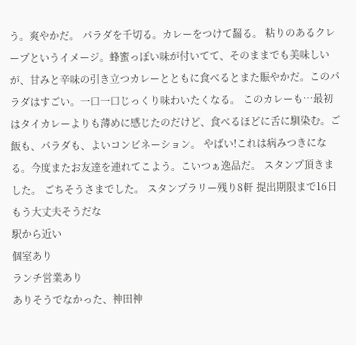う。爽やかだ。 パラダを千切る。カレーをつけて齧る。 粘りのあるクレープというイメージ。蜂蜜っぽい味が付いてて、そのままでも美味しいが、甘みと辛味の引き立つカレーとともに食べるとまた賑やかだ。このパラダはすごい。一口一口じっくり味わいたくなる。 このカレーも…最初はタイカレーよりも薄めに感じたのだけど、食べるほどに舌に馴染む。ご飯も、パラダも、よいコンビネーション。 やばい!これは病みつきになる。今度またお友達を連れてこよう。こいつぁ逸品だ。 スタンプ頂きました。 ごちそうさまでした。 スタンプラリー残り8軒 提出期限まで16日 もう大丈夫そうだな
駅から近い
個室あり
ランチ営業あり
ありそうでなかった、神田神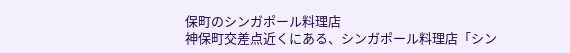保町のシンガポール料理店
神保町交差点近くにある、シンガポール料理店「シン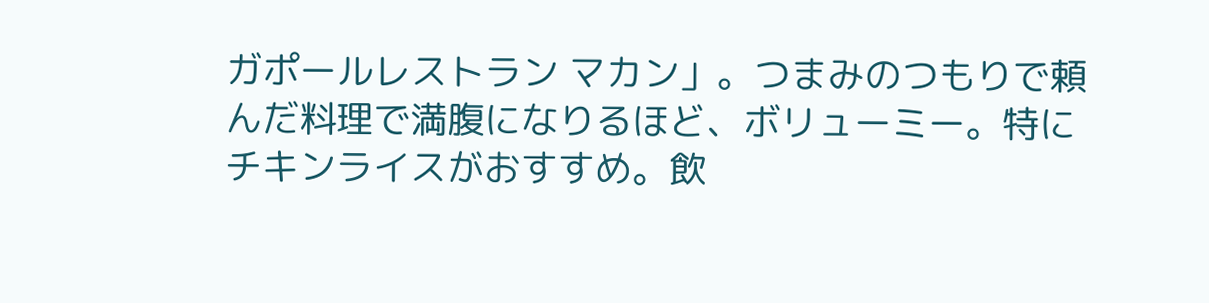ガポールレストラン マカン」。つまみのつもりで頼んだ料理で満腹になりるほど、ボリューミー。特にチキンライスがおすすめ。飲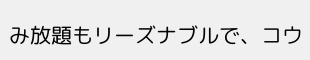み放題もリーズナブルで、コウ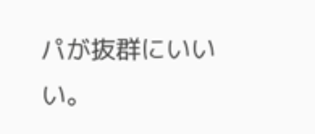パが抜群にいいい。